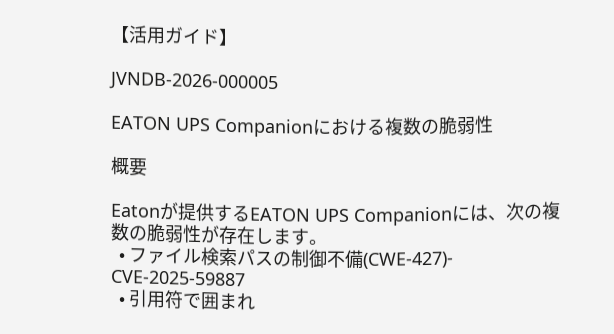【活用ガイド】

JVNDB-2026-000005

EATON UPS Companionにおける複数の脆弱性

概要

Eatonが提供するEATON UPS Companionには、次の複数の脆弱性が存在します。
  • ファイル検索パスの制御不備(CWE-427)- CVE-2025-59887
  • 引用符で囲まれ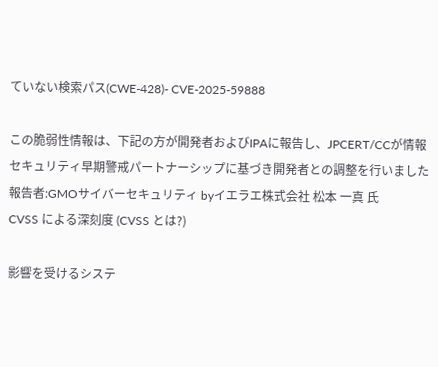ていない検索パス(CWE-428)- CVE-2025-59888

この脆弱性情報は、下記の方が開発者およびIPAに報告し、JPCERT/CCが情報セキュリティ早期警戒パートナーシップに基づき開発者との調整を行いました
報告者:GMOサイバーセキュリティ byイエラエ株式会社 松本 一真 氏
CVSS による深刻度 (CVSS とは?)

影響を受けるシステ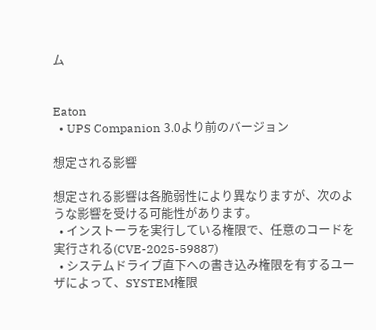ム


Eaton
  • UPS Companion 3.0より前のバージョン

想定される影響

想定される影響は各脆弱性により異なりますが、次のような影響を受ける可能性があります。
  • インストーラを実行している権限で、任意のコードを実行される(CVE-2025-59887)
  • システムドライブ直下への書き込み権限を有するユーザによって、SYSTEM権限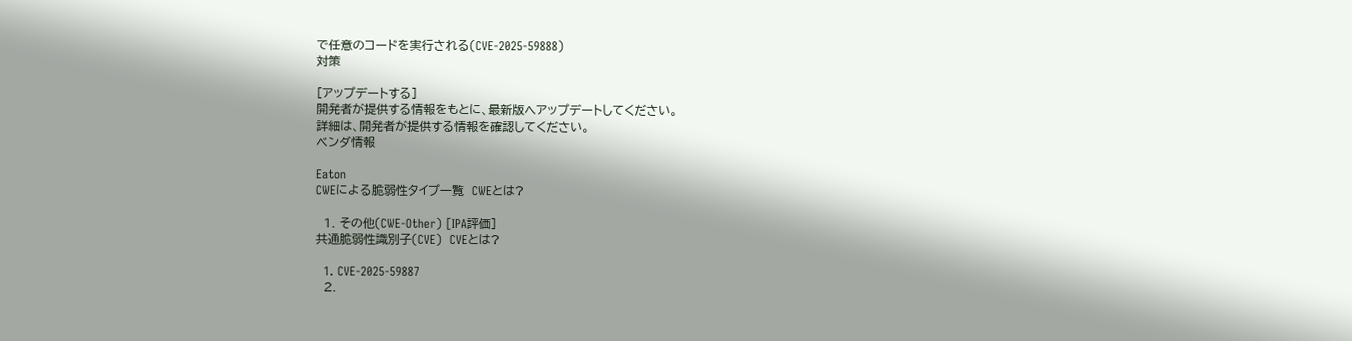で任意のコードを実行される(CVE-2025-59888)
対策

[アップデートする]
開発者が提供する情報をもとに、最新版へアップデートしてください。
詳細は、開発者が提供する情報を確認してください。
ベンダ情報

Eaton
CWEによる脆弱性タイプ一覧  CWEとは?

  1. その他(CWE-Other) [IPA評価]
共通脆弱性識別子(CVE)  CVEとは?

  1. CVE-2025-59887
  2.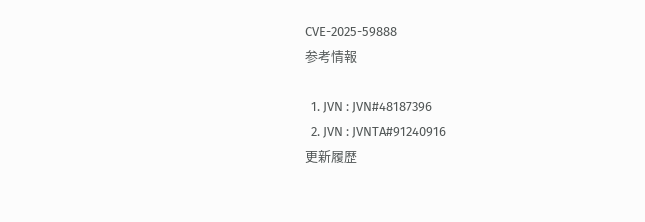CVE-2025-59888
参考情報

  1. JVN : JVN#48187396
  2. JVN : JVNTA#91240916
更新履歴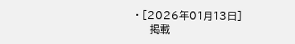• [2026年01月13日]
     掲載